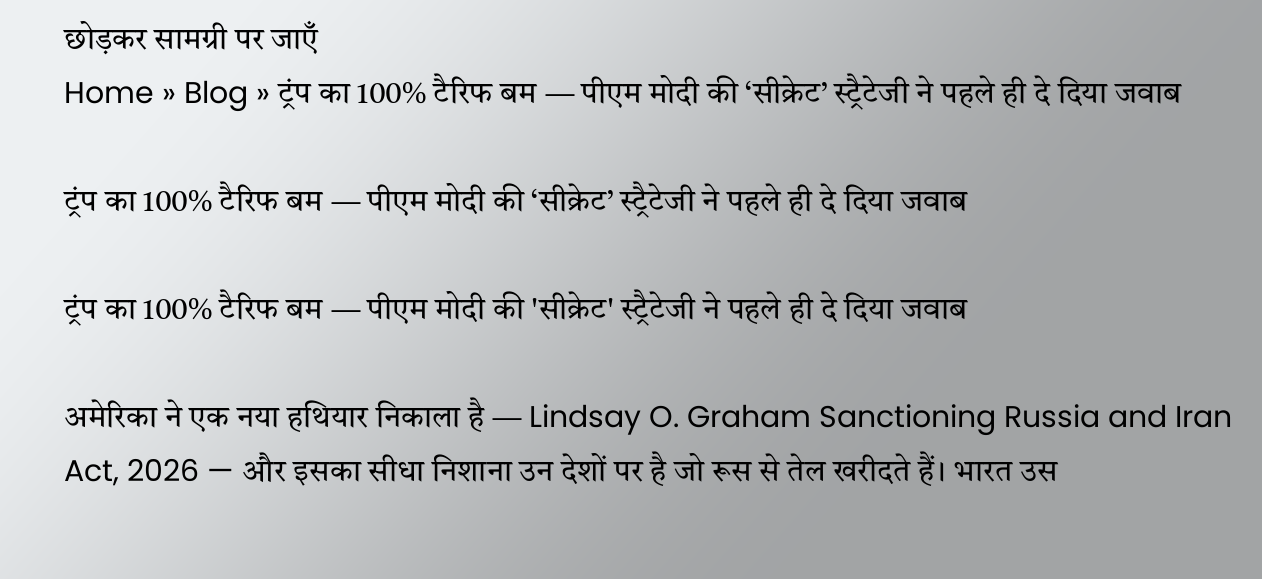छोड़कर सामग्री पर जाएँ
Home » Blog » ट्रंप का 100% टैरिफ बम — पीएम मोदी की ‘सीक्रेट’ स्ट्रैटेजी ने पहले ही दे दिया जवाब

ट्रंप का 100% टैरिफ बम — पीएम मोदी की ‘सीक्रेट’ स्ट्रैटेजी ने पहले ही दे दिया जवाब

ट्रंप का 100% टैरिफ बम — पीएम मोदी की 'सीक्रेट' स्ट्रैटेजी ने पहले ही दे दिया जवाब

अमेरिका ने एक नया हथियार निकाला है — Lindsay O. Graham Sanctioning Russia and Iran Act, 2026 — और इसका सीधा निशाना उन देशों पर है जो रूस से तेल खरीदते हैं। भारत उस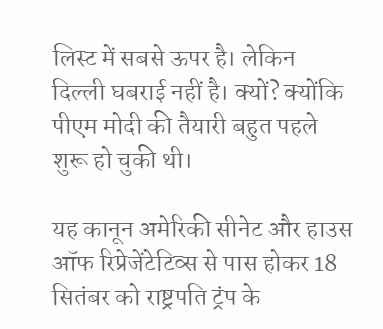लिस्ट में सबसे ऊपर है। लेकिन दिल्ली घबराई नहीं है। क्यों? क्योंकि पीएम मोदी की तैयारी बहुत पहले शुरू हो चुकी थी।

यह कानून अमेरिकी सीनेट और हाउस ऑफ रिप्रेजेंटेटिव्स से पास होकर 18 सितंबर को राष्ट्रपति ट्रंप के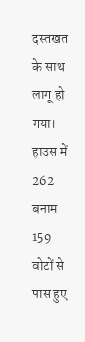दस्तखत के साथ लागू हो गया। हाउस में 262 बनाम 159 वोटों से पास हुए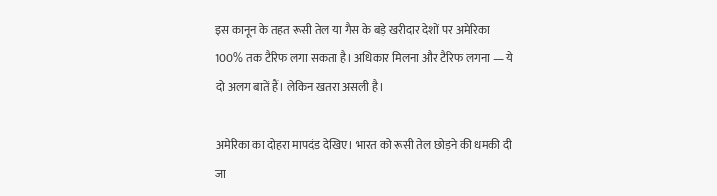इस कानून के तहत रूसी तेल या गैस के बड़े खरीदार देशों पर अमेरिका 100% तक टैरिफ लगा सकता है। अधिकार मिलना और टैरिफ लगना — ये दो अलग बातें हैं। लेकिन खतरा असली है।

अमेरिका का दोहरा मापदंड देखिए। भारत को रूसी तेल छोड़ने की धमकी दी जा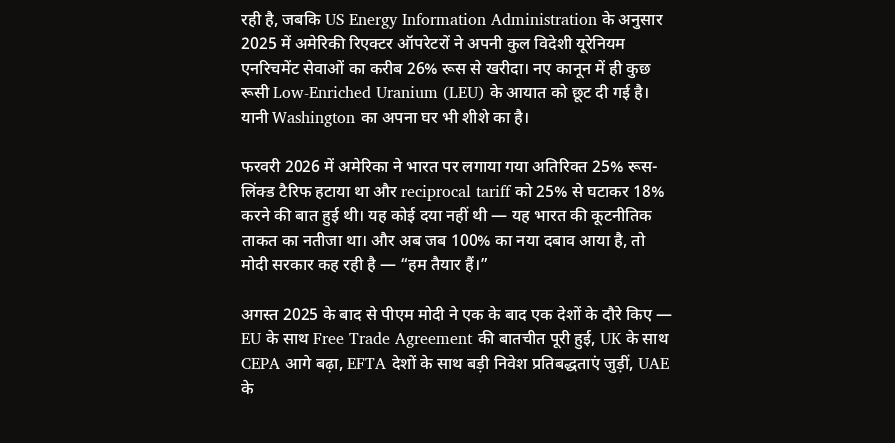रही है, जबकि US Energy Information Administration के अनुसार 2025 में अमेरिकी रिएक्टर ऑपरेटरों ने अपनी कुल विदेशी यूरेनियम एनरिचमेंट सेवाओं का करीब 26% रूस से खरीदा। नए कानून में ही कुछ रूसी Low-Enriched Uranium (LEU) के आयात को छूट दी गई है। यानी Washington का अपना घर भी शीशे का है।

फरवरी 2026 में अमेरिका ने भारत पर लगाया गया अतिरिक्त 25% रूस-लिंक्ड टैरिफ हटाया था और reciprocal tariff को 25% से घटाकर 18% करने की बात हुई थी। यह कोई दया नहीं थी — यह भारत की कूटनीतिक ताकत का नतीजा था। और अब जब 100% का नया दबाव आया है, तो मोदी सरकार कह रही है — “हम तैयार हैं।”

अगस्त 2025 के बाद से पीएम मोदी ने एक के बाद एक देशों के दौरे किए — EU के साथ Free Trade Agreement की बातचीत पूरी हुई, UK के साथ CEPA आगे बढ़ा, EFTA देशों के साथ बड़ी निवेश प्रतिबद्धताएं जुड़ीं, UAE के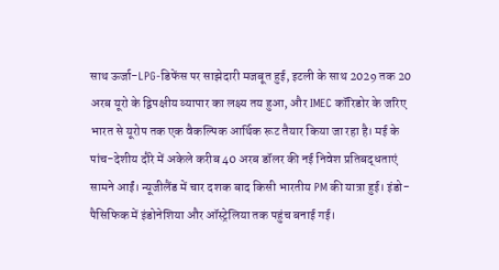साथ ऊर्जा-LPG-डिफेंस पर साझेदारी मजबूत हुई, इटली के साथ 2029 तक 20 अरब यूरो के द्विपक्षीय व्यापार का लक्ष्य तय हुआ, और IMEC कॉरिडोर के जरिए भारत से यूरोप तक एक वैकल्पिक आर्थिक रूट तैयार किया जा रहा है। मई के पांच-देशीय दौरे में अकेले करीब 40 अरब डॉलर की नई निवेश प्रतिबद्धताएं सामने आईं। न्यूजीलैंड में चार दशक बाद किसी भारतीय PM की यात्रा हुई। इंडो-पैसिफिक में इंडोनेशिया और ऑस्ट्रेलिया तक पहुंच बनाई गई।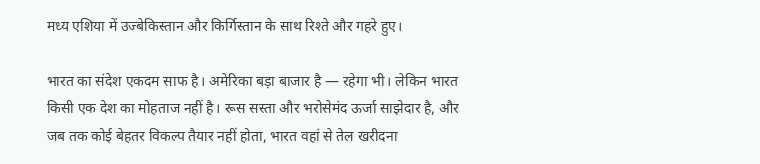मध्य एशिया में उज्बेकिस्तान और किर्गिस्तान के साथ रिश्ते और गहरे हुए।

भारत का संदेश एकदम साफ है। अमेरिका बड़ा बाजार है — रहेगा भी। लेकिन भारत किसी एक देश का मोहताज नहीं है। रूस सस्ता और भरोसेमंद ऊर्जा साझेदार है, और जब तक कोई बेहतर विकल्प तैयार नहीं होता, भारत वहां से तेल खरीदना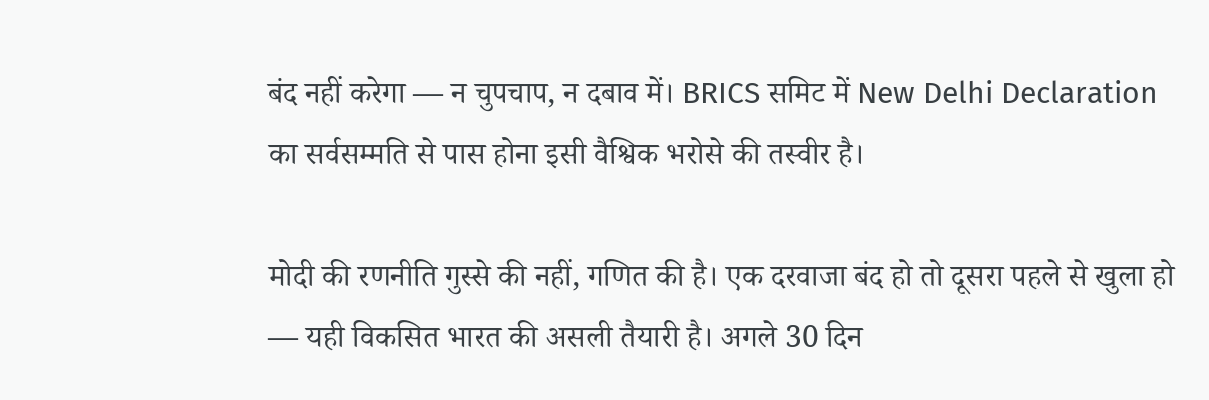बंद नहीं करेगा — न चुपचाप, न दबाव में। BRICS समिट में New Delhi Declaration का सर्वसम्मति से पास होना इसी वैश्विक भरोसे की तस्वीर है।

मोदी की रणनीति गुस्से की नहीं, गणित की है। एक दरवाजा बंद हो तो दूसरा पहले से खुला हो — यही विकसित भारत की असली तैयारी है। अगले 30 दिन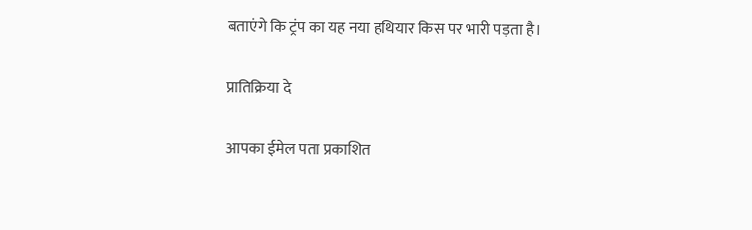बताएंगे कि ट्रंप का यह नया हथियार किस पर भारी पड़ता है।

प्रातिक्रिया दे

आपका ईमेल पता प्रकाशित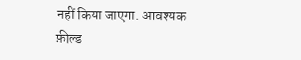नहीं किया जाएगा. आवश्यक फ़ील्ड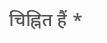चिह्नित हैं *